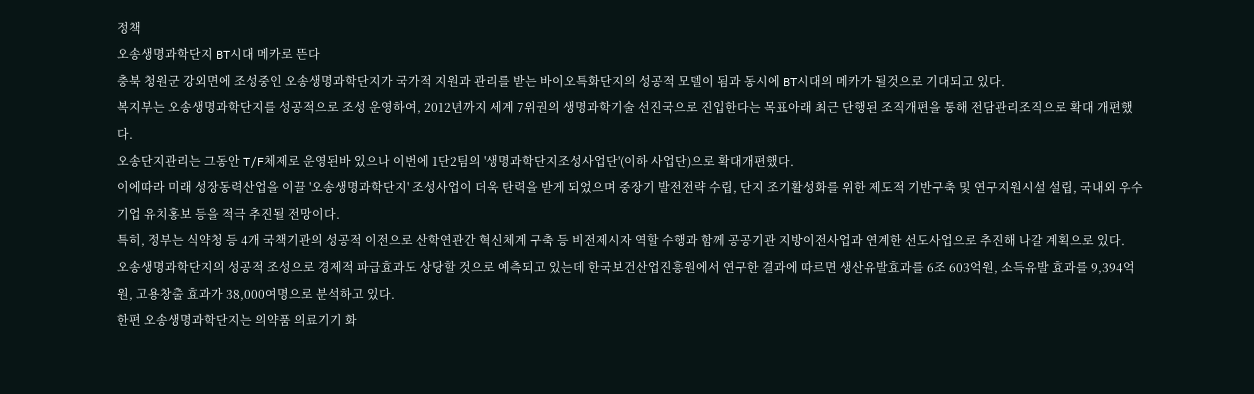정책
오송생명과학단지 BT시대 메카로 뜬다
충북 청원군 강외면에 조성중인 오송생명과학단지가 국가적 지원과 관리를 받는 바이오특화단지의 성공적 모델이 됨과 동시에 BT시대의 메카가 될것으로 기대되고 있다.
복지부는 오송생명과학단지를 성공적으로 조성 운영하여, 2012년까지 세계 7위권의 생명과학기술 선진국으로 진입한다는 목표아래 최근 단행된 조직개편을 통해 전담관리조직으로 확대 개편했다.
오송단지관리는 그동안 T/F체제로 운영된바 있으나 이번에 1단2팀의 '생명과학단지조성사업단'(이하 사업단)으로 확대개편했다.
이에따라 미래 성장동력산업을 이끌 '오송생명과학단지' 조성사업이 더욱 탄력을 받게 되었으며 중장기 발전전략 수립, 단지 조기활성화를 위한 제도적 기반구축 및 연구지원시설 설립, 국내외 우수기업 유치홍보 등을 적극 추진될 전망이다.
특히, 정부는 식약청 등 4개 국책기관의 성공적 이전으로 산학연관간 혁신체계 구축 등 비전제시자 역할 수행과 함께 공공기관 지방이전사업과 연계한 선도사업으로 추진해 나갈 계획으로 있다.
오송생명과학단지의 성공적 조성으로 경제적 파급효과도 상당할 것으로 예측되고 있는데 한국보건산업진흥원에서 연구한 결과에 따르면 생산유발효과를 6조 603억원, 소득유발 효과를 9,394억원, 고용창출 효과가 38,000여명으로 분석하고 있다.
한편 오송생명과학단지는 의약품 의료기기 화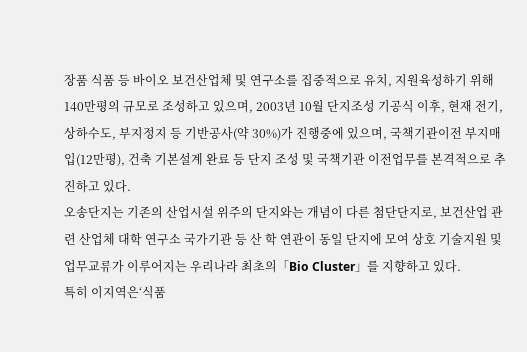장품 식품 등 바이오 보건산업체 및 연구소를 집중적으로 유치, 지원육성하기 위해 140만평의 규모로 조성하고 있으며, 2003년 10월 단지조성 기공식 이후, 현재 전기, 상하수도, 부지정지 등 기반공사(약 30%)가 진행중에 있으며, 국책기관이전 부지매입(12만평), 건축 기본설계 완료 등 단지 조성 및 국책기관 이전업무를 본격적으로 추진하고 있다.
오송단지는 기존의 산업시설 위주의 단지와는 개념이 다른 첨단단지로, 보건산업 관련 산업체 대학 연구소 국가기관 등 산 학 연관이 동일 단지에 모여 상호 기술지원 및 업무교류가 이루어지는 우리나라 최초의「Bio Cluster」를 지향하고 있다.
특히 이지역은‘식품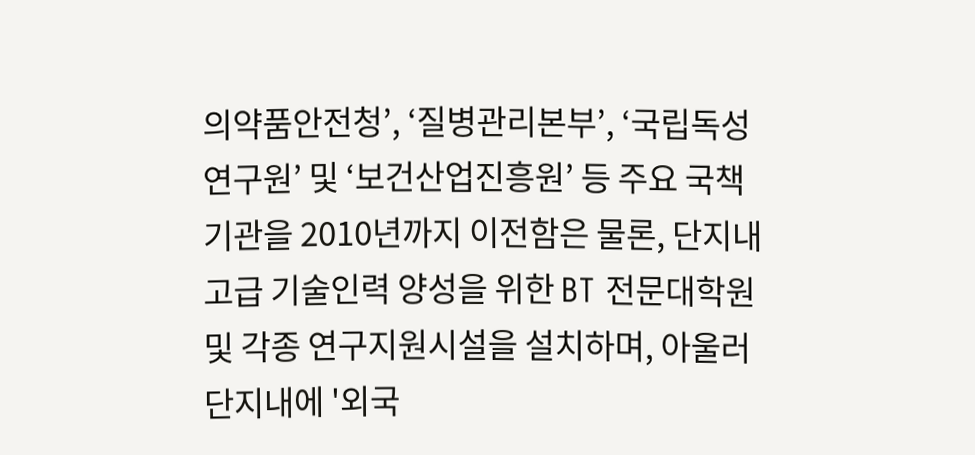의약품안전청’, ‘질병관리본부’, ‘국립독성연구원’ 및 ‘보건산업진흥원’ 등 주요 국책기관을 2010년까지 이전함은 물론, 단지내 고급 기술인력 양성을 위한 BT 전문대학원 및 각종 연구지원시설을 설치하며, 아울러 단지내에 '외국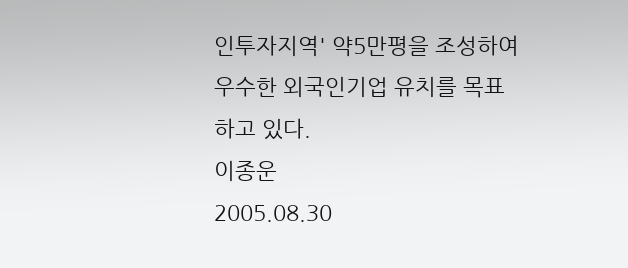인투자지역' 약5만평을 조성하여 우수한 외국인기업 유치를 목표하고 있다.
이종운
2005.08.30